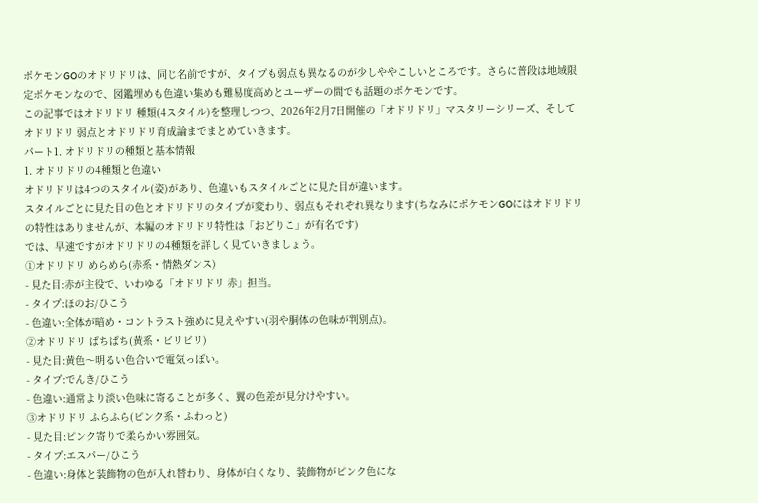ポケモンGOのオドリドリは、同じ名前ですが、タイプも弱点も異なるのが少しややこしいところです。さらに普段は地域限定ポケモンなので、図鑑埋めも色違い集めも難易度高めとユーザーの間でも話題のポケモンです。
この記事ではオドリドリ 種類(4スタイル)を整理しつつ、2026年2月7日開催の「オドリドリ」マスタリーシリーズ、そしてオドリドリ 弱点とオドリドリ育成論までまとめていきます。
パート1. オドリドリの種類と基本情報
1. オドリドリの4種類と色違い
オドリドリは4つのスタイル(姿)があり、色違いもスタイルごとに見た目が違います。
スタイルごとに見た目の色とオドリドリのタイプが変わり、弱点もそれぞれ異なります(ちなみにポケモンGOにはオドリドリの特性はありませんが、本編のオドリドリ特性は「おどりこ」が有名です)
では、早速ですがオドリドリの4種類を詳しく見ていきましょう。
①オドリドリ めらめら(赤系・情熱ダンス)
- 見た目:赤が主役で、いわゆる「オドリドリ 赤」担当。
- タイプ:ほのお/ひこう
- 色違い:全体が暗め・コントラスト強めに見えやすい(羽や胴体の色味が判別点)。
②オドリドリ ぱちぱち(黄系・ビリビリ)
- 見た目:黄色〜明るい色合いで電気っぽい。
- タイプ:でんき/ひこう
- 色違い:通常より淡い色味に寄ることが多く、翼の色差が見分けやすい。
③オドリドリ ふらふら(ピンク系・ふわっと)
- 見た目:ピンク寄りで柔らかい雰囲気。
- タイプ:エスパー/ひこう
- 色違い:身体と装飾物の色が入れ替わり、身体が白くなり、装飾物がピンク色にな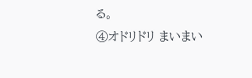る。
④オドリドリ まいまい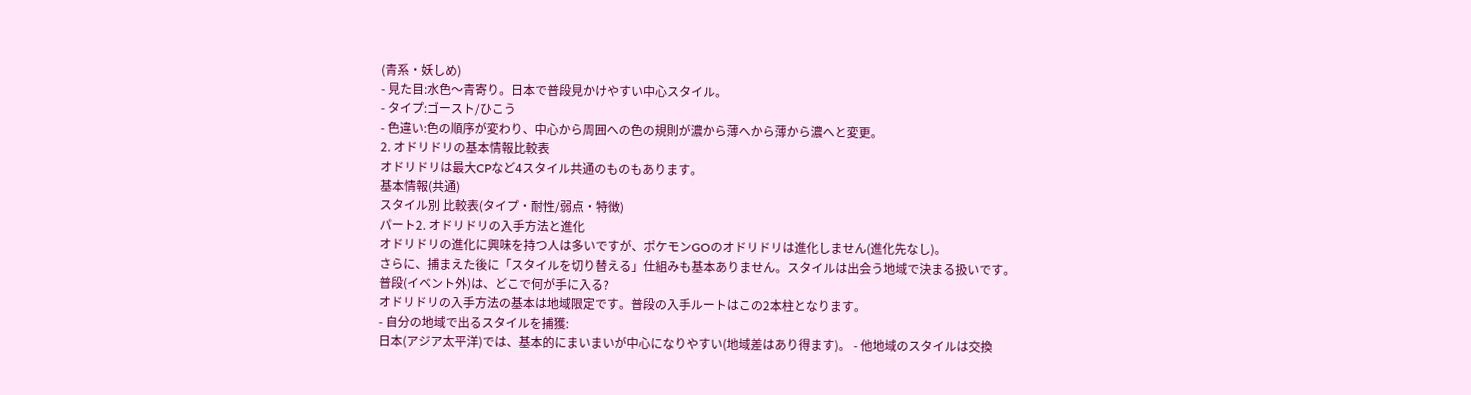(青系・妖しめ)
- 見た目:水色〜青寄り。日本で普段見かけやすい中心スタイル。
- タイプ:ゴースト/ひこう
- 色違い:色の順序が変わり、中心から周囲への色の規則が濃から薄へから薄から濃へと変更。
2. オドリドリの基本情報比較表
オドリドリは最大CPなど4スタイル共通のものもあります。
基本情報(共通)
スタイル別 比較表(タイプ・耐性/弱点・特徴)
パート2. オドリドリの入手方法と進化
オドリドリの進化に興味を持つ人は多いですが、ポケモンGOのオドリドリは進化しません(進化先なし)。
さらに、捕まえた後に「スタイルを切り替える」仕組みも基本ありません。スタイルは出会う地域で決まる扱いです。
普段(イベント外)は、どこで何が手に入る?
オドリドリの入手方法の基本は地域限定です。普段の入手ルートはこの2本柱となります。
- 自分の地域で出るスタイルを捕獲:
日本(アジア太平洋)では、基本的にまいまいが中心になりやすい(地域差はあり得ます)。 - 他地域のスタイルは交換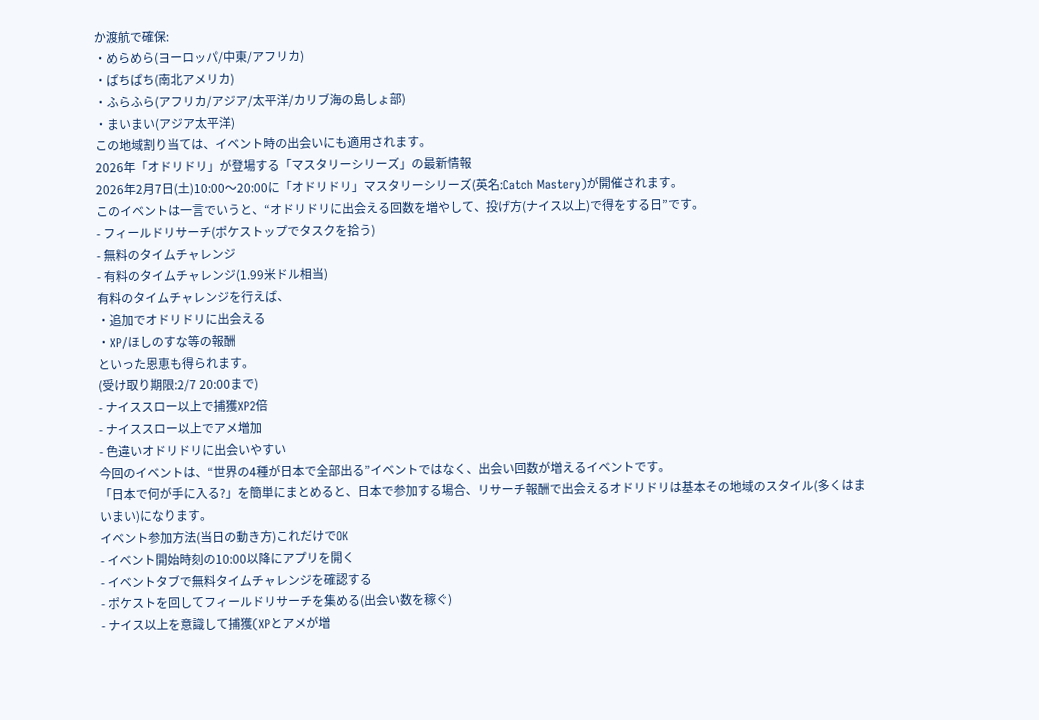か渡航で確保:
・めらめら(ヨーロッパ/中東/アフリカ)
・ぱちぱち(南北アメリカ)
・ふらふら(アフリカ/アジア/太平洋/カリブ海の島しょ部)
・まいまい(アジア太平洋)
この地域割り当ては、イベント時の出会いにも適用されます。
2026年「オドリドリ」が登場する「マスタリーシリーズ」の最新情報
2026年2月7日(土)10:00〜20:00に「オドリドリ」マスタリーシリーズ(英名:Catch Mastery)が開催されます。
このイベントは一言でいうと、“オドリドリに出会える回数を増やして、投げ方(ナイス以上)で得をする日”です。
- フィールドリサーチ(ポケストップでタスクを拾う)
- 無料のタイムチャレンジ
- 有料のタイムチャレンジ(1.99米ドル相当)
有料のタイムチャレンジを行えば、
・追加でオドリドリに出会える
・XP/ほしのすな等の報酬
といった恩恵も得られます。
(受け取り期限:2/7 20:00まで)
- ナイススロー以上で捕獲XP2倍
- ナイススロー以上でアメ増加
- 色違いオドリドリに出会いやすい
今回のイベントは、“世界の4種が日本で全部出る”イベントではなく、出会い回数が増えるイベントです。
「日本で何が手に入る?」を簡単にまとめると、日本で参加する場合、リサーチ報酬で出会えるオドリドリは基本その地域のスタイル(多くはまいまい)になります。
イベント参加方法(当日の動き方)これだけでOK
- イベント開始時刻の10:00以降にアプリを開く
- イベントタブで無料タイムチャレンジを確認する
- ポケストを回してフィールドリサーチを集める(出会い数を稼ぐ)
- ナイス以上を意識して捕獲(XPとアメが増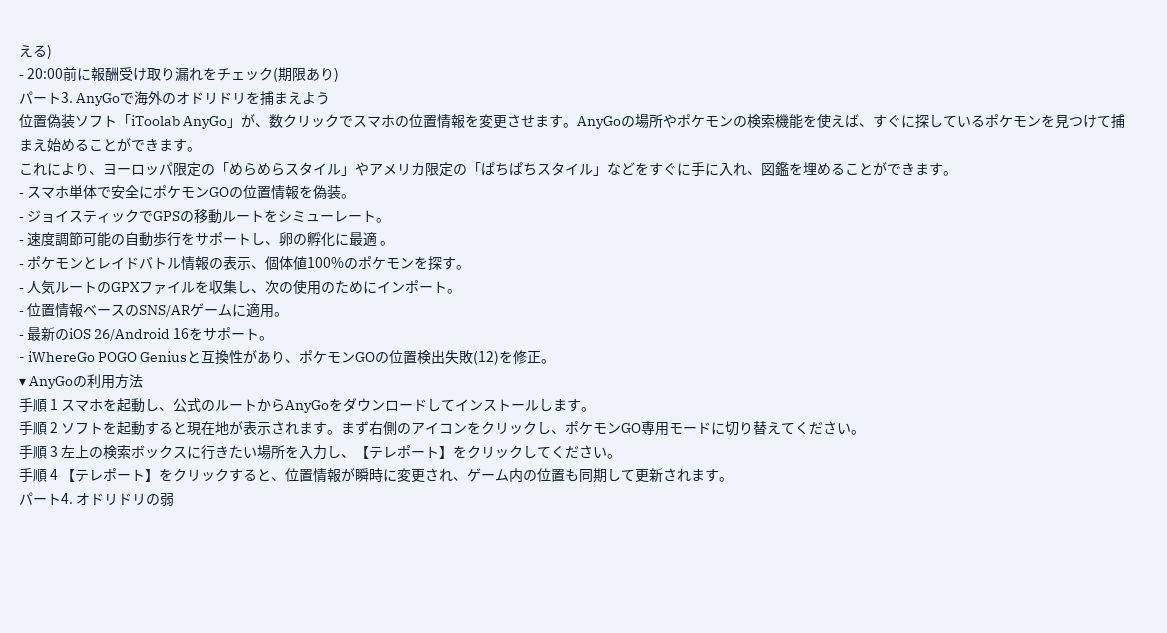える)
- 20:00前に報酬受け取り漏れをチェック(期限あり)
パート3. AnyGoで海外のオドリドリを捕まえよう
位置偽装ソフト「iToolab AnyGo」が、数クリックでスマホの位置情報を変更させます。AnyGoの場所やポケモンの検索機能を使えば、すぐに探しているポケモンを見つけて捕まえ始めることができます。
これにより、ヨーロッパ限定の「めらめらスタイル」やアメリカ限定の「ぱちぱちスタイル」などをすぐに手に入れ、図鑑を埋めることができます。
- スマホ単体で安全にポケモンGOの位置情報を偽装。
- ジョイスティックでGPSの移動ルートをシミューレート。
- 速度調節可能の自動歩行をサポートし、卵の孵化に最適 。
- ポケモンとレイドバトル情報の表示、個体値100%のポケモンを探す。
- 人気ルートのGPXファイルを収集し、次の使用のためにインポート。
- 位置情報ベースのSNS/ARゲームに適用。
- 最新のiOS 26/Android 16をサポート。
- iWhereGo POGO Geniusと互換性があり、ポケモンGOの位置検出失敗(12)を修正。
▾ AnyGoの利用方法
手順 1 スマホを起動し、公式のルートからAnyGoをダウンロードしてインストールします。
手順 2 ソフトを起動すると現在地が表示されます。まず右側のアイコンをクリックし、ポケモンGO専用モードに切り替えてください。
手順 3 左上の検索ボックスに行きたい場所を入力し、【テレポート】をクリックしてください。
手順 4 【テレポート】をクリックすると、位置情報が瞬時に変更され、ゲーム内の位置も同期して更新されます。
パート4. オドリドリの弱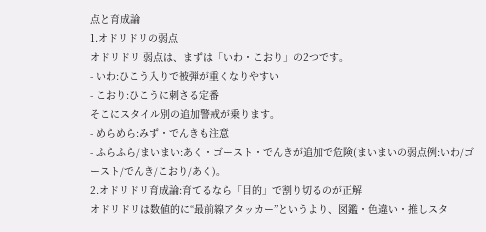点と育成論
1.オドリドリの弱点
オドリドリ 弱点は、まずは「いわ・こおり」の2つです。
- いわ:ひこう入りで被弾が重くなりやすい
- こおり:ひこうに刺さる定番
そこにスタイル別の追加警戒が乗ります。
- めらめら:みず・でんきも注意
- ふらふら/まいまい:あく・ゴースト・でんきが追加で危険(まいまいの弱点例:いわ/ゴースト/でんき/こおり/あく)。
2.オドリドリ育成論:育てるなら「目的」で割り切るのが正解
オドリドリは数値的に“最前線アタッカー”というより、図鑑・色違い・推しスタ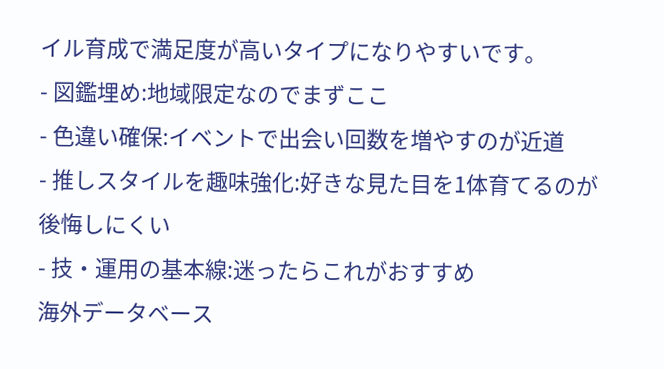イル育成で満足度が高いタイプになりやすいです。
- 図鑑埋め:地域限定なのでまずここ
- 色違い確保:イベントで出会い回数を増やすのが近道
- 推しスタイルを趣味強化:好きな見た目を1体育てるのが後悔しにくい
- 技・運用の基本線:迷ったらこれがおすすめ
海外データベース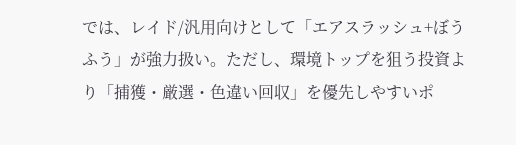では、レイド/汎用向けとして「エアスラッシュ+ぼうふう」が強力扱い。ただし、環境トップを狙う投資より「捕獲・厳選・色違い回収」を優先しやすいポ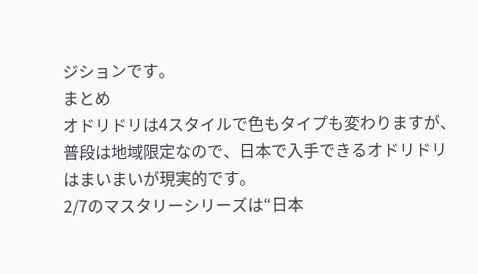ジションです。
まとめ
オドリドリは4スタイルで色もタイプも変わりますが、普段は地域限定なので、日本で入手できるオドリドリはまいまいが現実的です。
2/7のマスタリーシリーズは“日本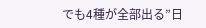でも4種が全部出る”日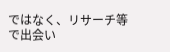ではなく、リサーチ等で出会い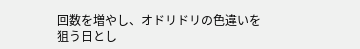回数を増やし、オドリドリの色違いを狙う日とし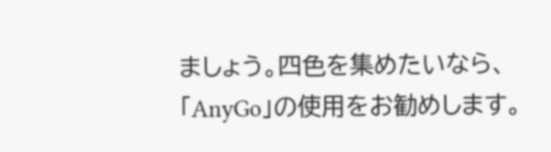ましょう。四色を集めたいなら、「AnyGo」の使用をお勧めします。